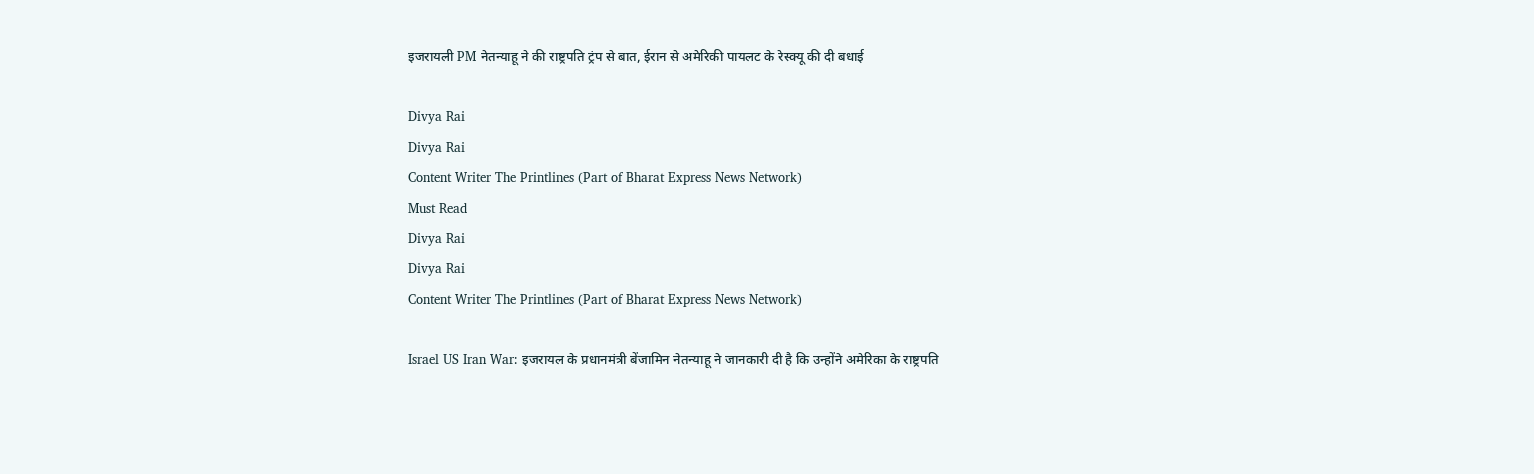इजरायली PM नेतन्याहू ने की राष्ट्रपति ट्रंप से बात, ईरान से अमेरिकी पायलट के रेस्क्यू की दी बधाई

Divya Rai
Divya Rai
Content Writer The Printlines (Part of Bharat Express News Network)
Must Read
Divya Rai
Divya Rai
Content Writer The Printlines (Part of Bharat Express News Network)

Israel US Iran War: इजरायल के प्रधानमंत्री बेंजामिन नेतन्याहू ने जानकारी दी है कि उन्होंने अमेरिका के राष्ट्रपति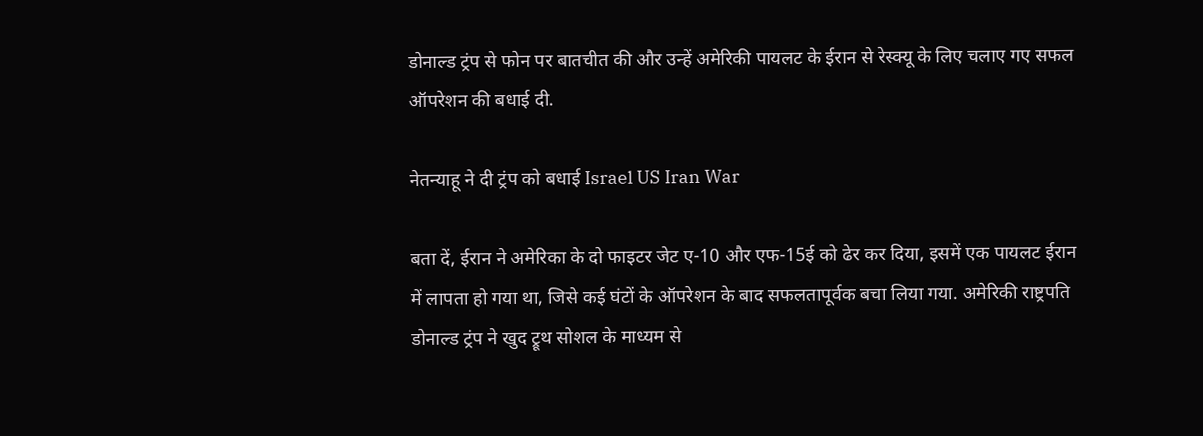डोनाल्ड ट्रंप से फोन पर बातचीत की और उन्हें अमेरिकी पायलट के ईरान से रेस्क्यू के लिए चलाए गए सफल ऑपरेशन की बधाई दी.

नेतन्याहू ने दी ट्रंप को बधाई Israel US Iran War

बता दें, ईरान ने अमेरिका के दो फाइटर जेट ए-10 और एफ-15ई को ढेर कर दिया, इसमें एक पायलट ईरान में लापता हो गया था, जिसे कई घंटों के ऑपरेशन के बाद सफलतापूर्वक बचा लिया गया. अमेरिकी राष्ट्रपति डोनाल्ड ट्रंप ने खुद ट्रूथ सोशल के माध्यम से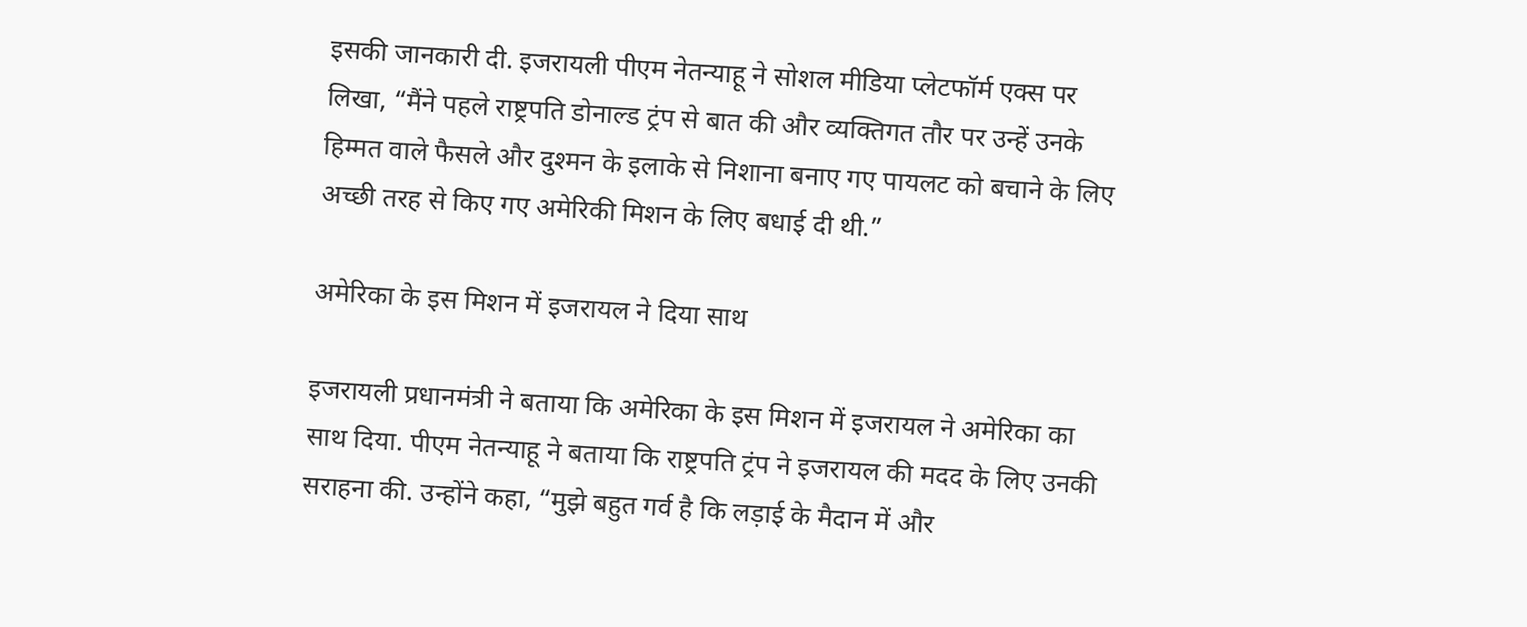इसकी जानकारी दी. इजरायली पीएम नेतन्याहू ने सोशल मीडिया प्लेटफॉर्म एक्स पर लिखा, “मैंने पहले राष्ट्रपति डोनाल्ड ट्रंप से बात की और व्यक्तिगत तौर पर उन्हें उनके हिम्मत वाले फैसले और दुश्मन के इलाके से निशाना बनाए गए पायलट को बचाने के लिए अच्छी तरह से किए गए अमेरिकी मिशन के लिए बधाई दी थी.”

अमेरिका के इस मिशन में इजरायल ने दिया साथ

इजरायली प्रधानमंत्री ने बताया कि अमेरिका के इस मिशन में इजरायल ने अमेरिका का साथ दिया. पीएम नेतन्याहू ने बताया कि राष्ट्रपति ट्रंप ने इजरायल की मदद के लिए उनकी सराहना की. उन्होंने कहा, “मुझे बहुत गर्व है कि लड़ाई के मैदान में और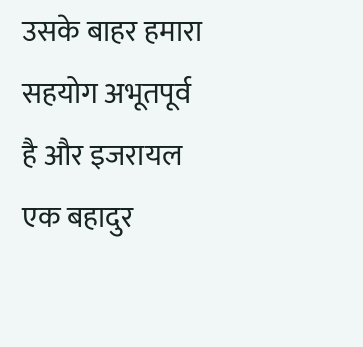उसके बाहर हमारा सहयोग अभूतपूर्व है और इजरायल एक बहादुर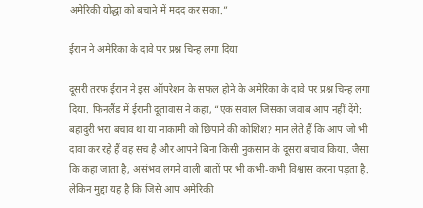अमेरिकी योद्धा को बचाने में मदद कर सका.”

ईरान ने अमेरिका के दावे पर प्रश्न चिन्ह लगा दिया

दूसरी तरफ ईरान ने इस ऑपरेशन के सफल होने के अमेरिका के दावे पर प्रश्न चिन्ह लगा दिया. फिनलैंड में ईरानी दूतावास ने कहा, “एक सवाल जिसका जवाब आप नहीं देंगे: बहादुरी भरा बचाव था या नाकामी को छिपाने की कोशिश? मान लेते हैं कि आप जो भी दावा कर रहे हैं वह सच है और आपने बिना किसी नुकसान के दूसरा बचाव किया. जैसा कि कहा जाता है, असंभव लगने वाली बातों पर भी कभी-कभी विश्वास करना पड़ता है. लेकिन मुद्दा यह है कि जिसे आप अमेरिकी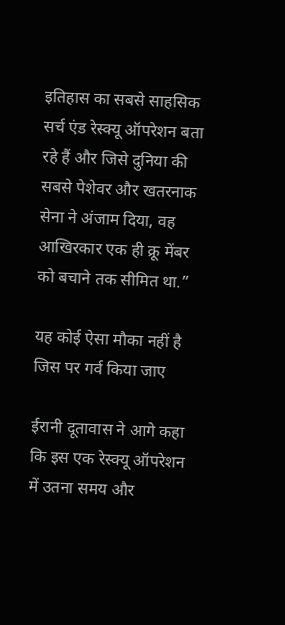इतिहास का सबसे साहसिक सर्च एंड रेस्क्यू ऑपरेशन बता रहे हैं और जिसे दुनिया की सबसे पेशेवर और खतरनाक सेना ने अंजाम दिया, वह आखिरकार एक ही क्रू मेंबर को बचाने तक सीमित था.”

यह कोई ऐसा मौका नहीं है जिस पर गर्व किया जाए

ईरानी दूतावास ने आगे कहा कि इस एक रेस्क्यू ऑपरेशन में उतना समय और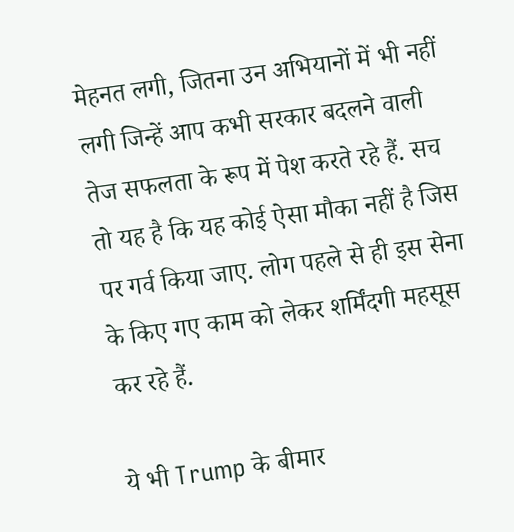मेहनत लगी, जितना उन अभियानों में भी नहीं लगी जिन्हें आप कभी सरकार बदलने वाली तेज सफलता के रूप में पेश करते रहे हैं. सच तो यह है कि यह कोई ऐसा मौका नहीं है जिस पर गर्व किया जाए. लोग पहले से ही इस सेना के किए गए काम को लेकर शर्मिंदगी महसूस कर रहे हैं.

ये भी Trump के बीमार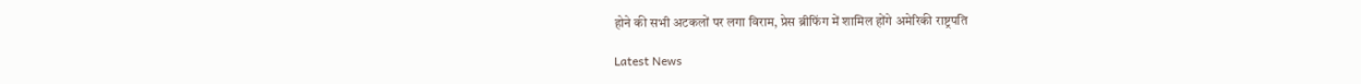होने की सभी अटकलों पर लगा विराम, प्रेस ब्रीफिंग में शामिल होंगे अमेरिकी राष्ट्रपति

Latest News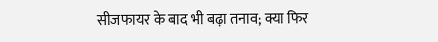सीजफायर के बाद भी बढ़ा तनाव; क्या फिर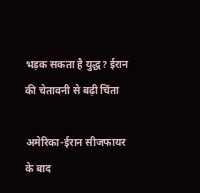भड़क सकता है युद्ध? ईरान की चेतावनी से बढ़ी चिंता

अमेरिका-ईरान सीजफायर के बाद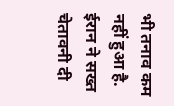भी तनाव कम नहीं हुआ है. ईरान ने सख्त चेतावनी दी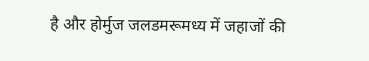है और होर्मुज जलडमरूमध्य में जहाजों की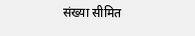संख्या सीमित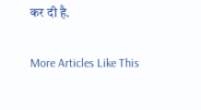कर दी है.

More Articles Like This